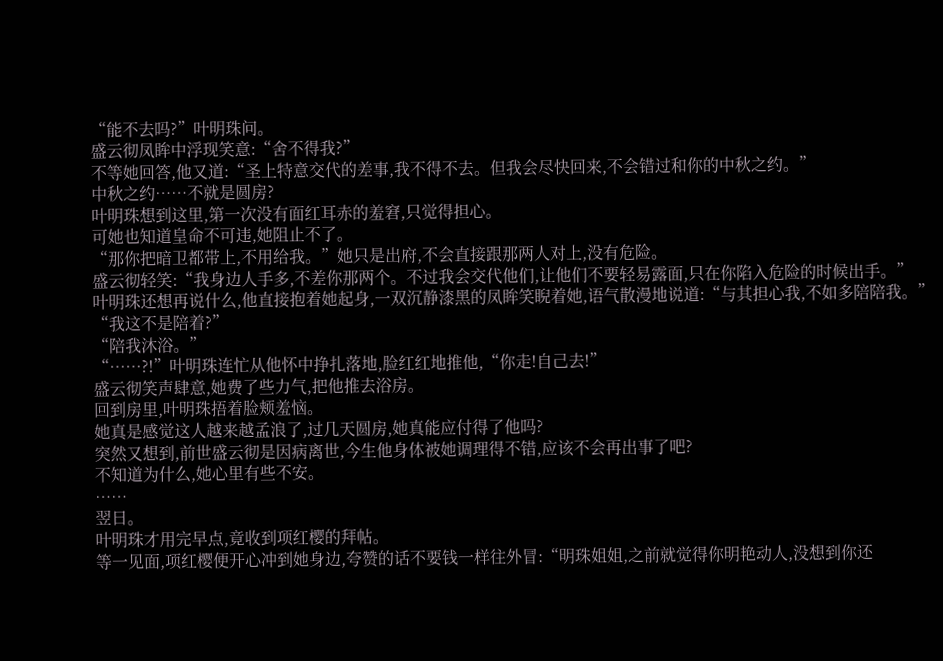“能不去吗?”叶明珠问。
盛云彻凤眸中浮现笑意:“舍不得我?”
不等她回答,他又道:“圣上特意交代的差事,我不得不去。但我会尽快回来,不会错过和你的中秋之约。”
中秋之约……不就是圆房?
叶明珠想到这里,第一次没有面红耳赤的羞窘,只觉得担心。
可她也知道皇命不可违,她阻止不了。
“那你把暗卫都带上,不用给我。”她只是出府,不会直接跟那两人对上,没有危险。
盛云彻轻笑:“我身边人手多,不差你那两个。不过我会交代他们,让他们不要轻易露面,只在你陷入危险的时候出手。”
叶明珠还想再说什么,他直接抱着她起身,一双沉静漆黑的凤眸笑睨着她,语气散漫地说道:“与其担心我,不如多陪陪我。”
“我这不是陪着?”
“陪我沐浴。”
“……?!”叶明珠连忙从他怀中挣扎落地,脸红红地推他,“你走!自己去!”
盛云彻笑声肆意,她费了些力气,把他推去浴房。
回到房里,叶明珠捂着脸颊羞恼。
她真是感觉这人越来越孟浪了,过几天圆房,她真能应付得了他吗?
突然又想到,前世盛云彻是因病离世,今生他身体被她调理得不错,应该不会再出事了吧?
不知道为什么,她心里有些不安。
……
翌日。
叶明珠才用完早点,竟收到项红樱的拜帖。
等一见面,项红樱便开心冲到她身边,夸赞的话不要钱一样往外冒:“明珠姐姐,之前就觉得你明艳动人,没想到你还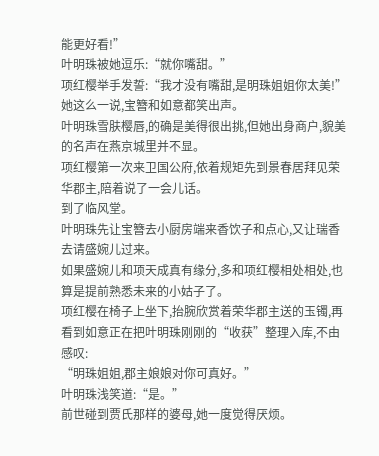能更好看!”
叶明珠被她逗乐:“就你嘴甜。”
项红樱举手发誓:“我才没有嘴甜,是明珠姐姐你太美!”
她这么一说,宝簪和如意都笑出声。
叶明珠雪肤樱唇,的确是美得很出挑,但她出身商户,貌美的名声在燕京城里并不显。
项红樱第一次来卫国公府,依着规矩先到景春居拜见荣华郡主,陪着说了一会儿话。
到了临风堂。
叶明珠先让宝簪去小厨房端来香饮子和点心,又让瑞香去请盛婉儿过来。
如果盛婉儿和项天成真有缘分,多和项红樱相处相处,也算是提前熟悉未来的小姑子了。
项红樱在椅子上坐下,抬腕欣赏着荣华郡主送的玉镯,再看到如意正在把叶明珠刚刚的“收获”整理入库,不由感叹:
“明珠姐姐,郡主娘娘对你可真好。”
叶明珠浅笑道:“是。”
前世碰到贾氏那样的婆母,她一度觉得厌烦。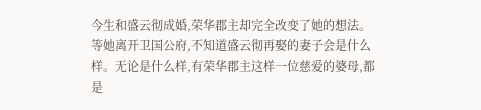今生和盛云彻成婚,荣华郡主却完全改变了她的想法。
等她离开卫国公府,不知道盛云彻再娶的妻子会是什么样。无论是什么样,有荣华郡主这样一位慈爱的婆母,都是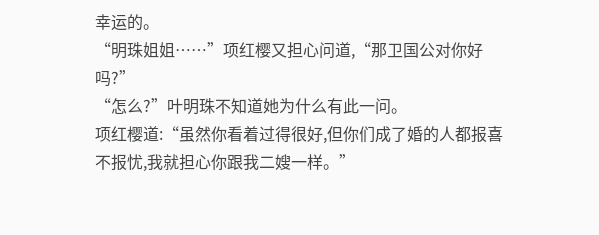幸运的。
“明珠姐姐……”项红樱又担心问道,“那卫国公对你好吗?”
“怎么?”叶明珠不知道她为什么有此一问。
项红樱道:“虽然你看着过得很好,但你们成了婚的人都报喜不报忧,我就担心你跟我二嫂一样。”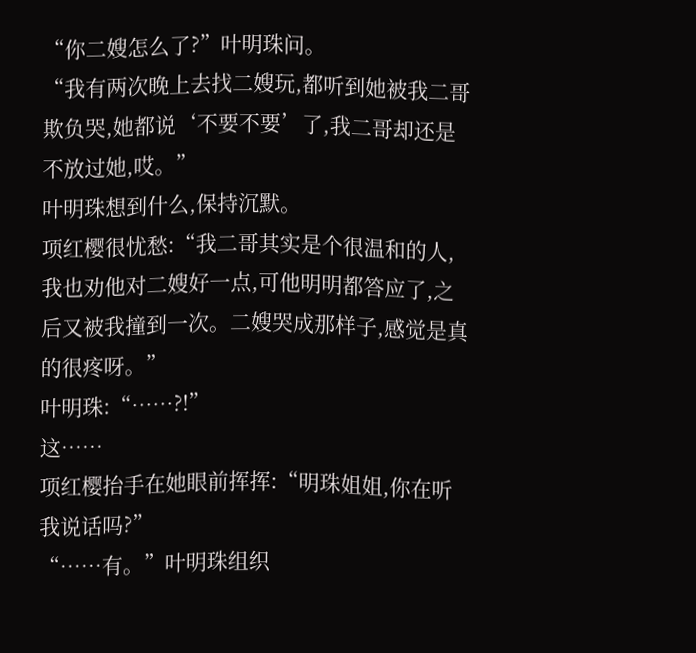“你二嫂怎么了?”叶明珠问。
“我有两次晚上去找二嫂玩,都听到她被我二哥欺负哭,她都说‘不要不要’了,我二哥却还是不放过她,哎。”
叶明珠想到什么,保持沉默。
项红樱很忧愁:“我二哥其实是个很温和的人,我也劝他对二嫂好一点,可他明明都答应了,之后又被我撞到一次。二嫂哭成那样子,感觉是真的很疼呀。”
叶明珠:“……?!”
这……
项红樱抬手在她眼前挥挥:“明珠姐姐,你在听我说话吗?”
“……有。”叶明珠组织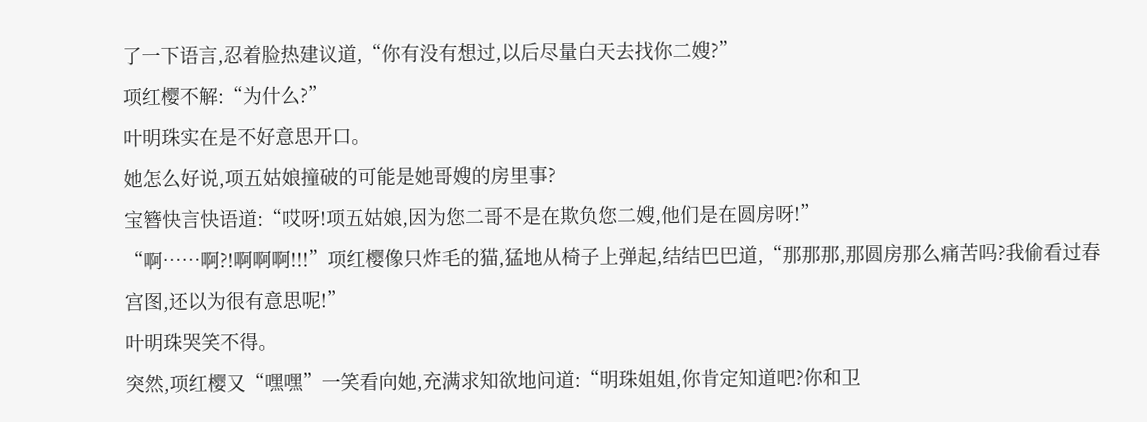了一下语言,忍着脸热建议道,“你有没有想过,以后尽量白天去找你二嫂?”
项红樱不解:“为什么?”
叶明珠实在是不好意思开口。
她怎么好说,项五姑娘撞破的可能是她哥嫂的房里事?
宝簪快言快语道:“哎呀!项五姑娘,因为您二哥不是在欺负您二嫂,他们是在圆房呀!”
“啊……啊?!啊啊啊!!!”项红樱像只炸毛的猫,猛地从椅子上弹起,结结巴巴道,“那那那,那圆房那么痛苦吗?我偷看过春宫图,还以为很有意思呢!”
叶明珠哭笑不得。
突然,项红樱又“嘿嘿”一笑看向她,充满求知欲地问道:“明珠姐姐,你肯定知道吧?你和卫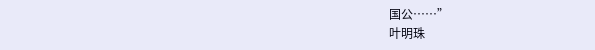国公……”
叶明珠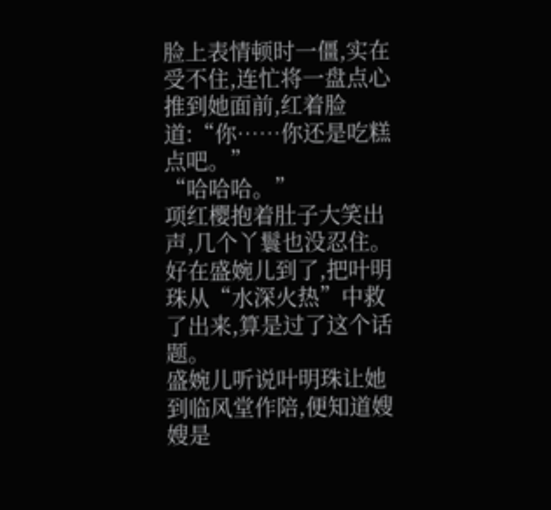脸上表情顿时一僵,实在受不住,连忙将一盘点心推到她面前,红着脸道:“你……你还是吃糕点吧。”
“哈哈哈。”
项红樱抱着肚子大笑出声,几个丫鬟也没忍住。
好在盛婉儿到了,把叶明珠从“水深火热”中救了出来,算是过了这个话题。
盛婉儿听说叶明珠让她到临风堂作陪,便知道嫂嫂是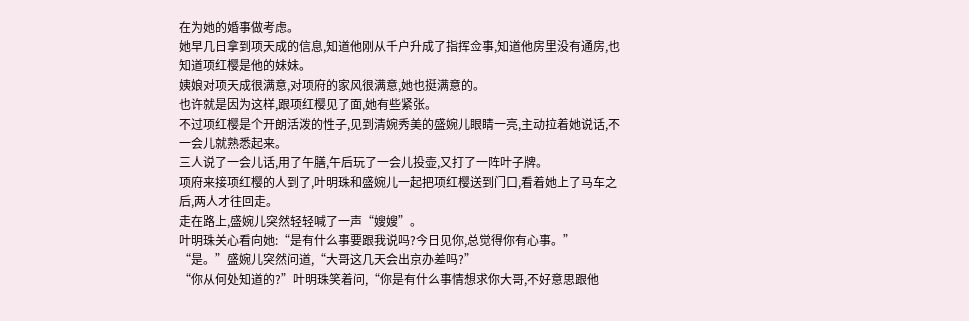在为她的婚事做考虑。
她早几日拿到项天成的信息,知道他刚从千户升成了指挥佥事,知道他房里没有通房,也知道项红樱是他的妹妹。
姨娘对项天成很满意,对项府的家风很满意,她也挺满意的。
也许就是因为这样,跟项红樱见了面,她有些紧张。
不过项红樱是个开朗活泼的性子,见到清婉秀美的盛婉儿眼睛一亮,主动拉着她说话,不一会儿就熟悉起来。
三人说了一会儿话,用了午膳,午后玩了一会儿投壶,又打了一阵叶子牌。
项府来接项红樱的人到了,叶明珠和盛婉儿一起把项红樱送到门口,看着她上了马车之后,两人才往回走。
走在路上,盛婉儿突然轻轻喊了一声“嫂嫂”。
叶明珠关心看向她:“是有什么事要跟我说吗?今日见你,总觉得你有心事。”
“是。”盛婉儿突然问道,“大哥这几天会出京办差吗?”
“你从何处知道的?”叶明珠笑着问,“你是有什么事情想求你大哥,不好意思跟他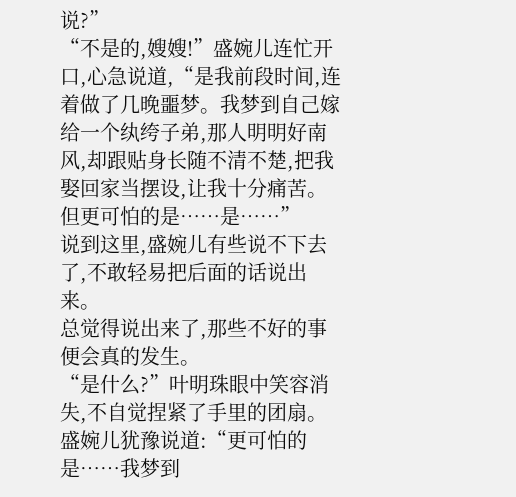说?”
“不是的,嫂嫂!”盛婉儿连忙开口,心急说道,“是我前段时间,连着做了几晚噩梦。我梦到自己嫁给一个纨绔子弟,那人明明好南风,却跟贴身长随不清不楚,把我娶回家当摆设,让我十分痛苦。但更可怕的是……是……”
说到这里,盛婉儿有些说不下去了,不敢轻易把后面的话说出来。
总觉得说出来了,那些不好的事便会真的发生。
“是什么?”叶明珠眼中笑容消失,不自觉捏紧了手里的团扇。
盛婉儿犹豫说道:“更可怕的是……我梦到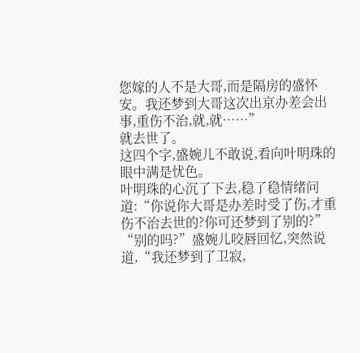您嫁的人不是大哥,而是隔房的盛怀安。我还梦到大哥这次出京办差会出事,重伤不治,就,就……”
就去世了。
这四个字,盛婉儿不敢说,看向叶明珠的眼中满是忧色。
叶明珠的心沉了下去,稳了稳情绪问道:“你说你大哥是办差时受了伤,才重伤不治去世的?你可还梦到了别的?”
“别的吗?”盛婉儿咬唇回忆,突然说道,“我还梦到了卫寂,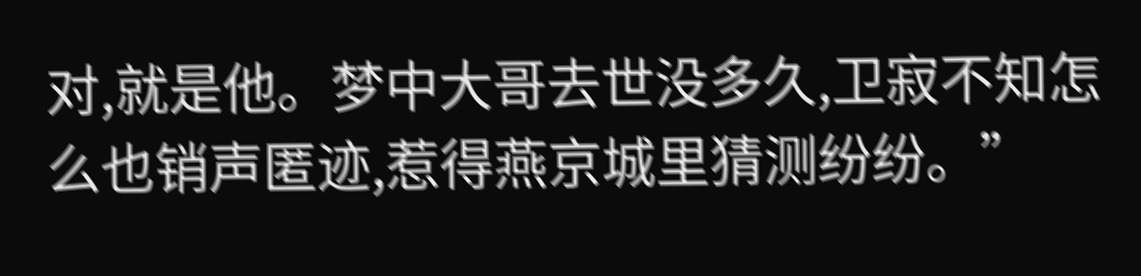对,就是他。梦中大哥去世没多久,卫寂不知怎么也销声匿迹,惹得燕京城里猜测纷纷。”